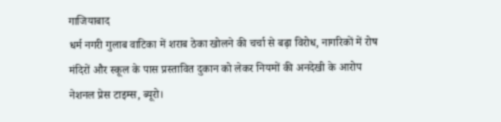गाजियाबाद
धर्म नगरी गुलाब वाटिका में शराब ठेका खोलने की चर्चा से बढ़ा विरोध, नागरिकों में रोष
मंदिरों और स्कूल के पास प्रस्तावित दुकान को लेकर नियमों की अनदेखी के आरोप
नेशनल प्रेस टाइम्स, ब्यूरो।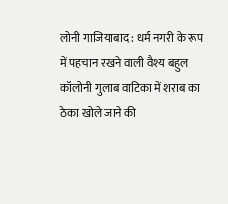लोनी गाजियाबाद : धर्म नगरी के रूप में पहचान रखने वाली वैश्य बहुल कॉलोनी गुलाब वाटिका में शराब का ठेका खोले जाने की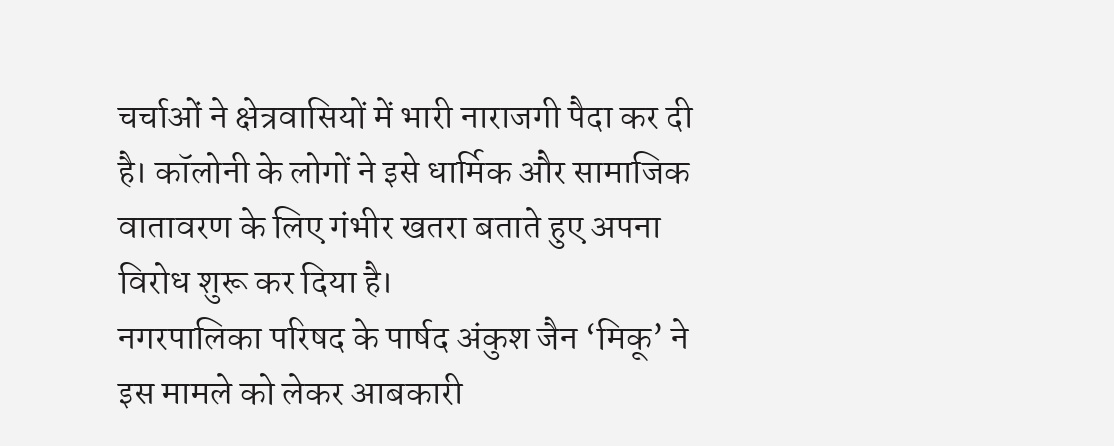चर्चाओं ने क्षेत्रवासियों में भारी नाराजगी पैदा कर दी है। कॉलोनी के लोगों ने इसे धार्मिक और सामाजिक वातावरण के लिए गंभीर खतरा बताते हुए अपना विरोध शुरू कर दिया है।
नगरपालिका परिषद के पार्षद अंकुश जैन ‘मिकू’ ने इस मामले को लेकर आबकारी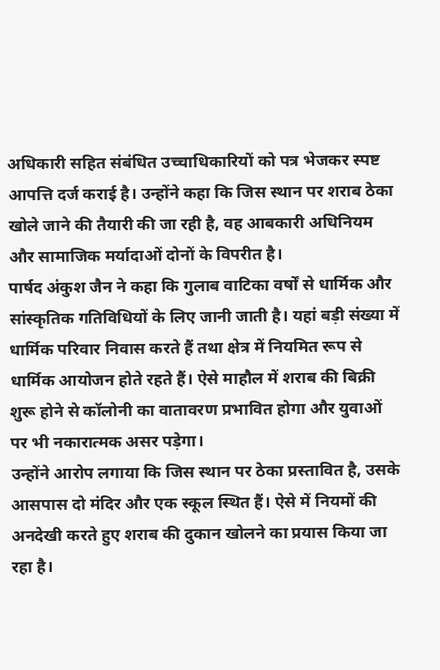अधिकारी सहित संबंधित उच्चाधिकारियों को पत्र भेजकर स्पष्ट आपत्ति दर्ज कराई है। उन्होंने कहा कि जिस स्थान पर शराब ठेका खोले जाने की तैयारी की जा रही है, वह आबकारी अधिनियम और सामाजिक मर्यादाओं दोनों के विपरीत है।
पार्षद अंकुश जैन ने कहा कि गुलाब वाटिका वर्षों से धार्मिक और सांस्कृतिक गतिविधियों के लिए जानी जाती है। यहां बड़ी संख्या में धार्मिक परिवार निवास करते हैं तथा क्षेत्र में नियमित रूप से धार्मिक आयोजन होते रहते हैं। ऐसे माहौल में शराब की बिक्री शुरू होने से कॉलोनी का वातावरण प्रभावित होगा और युवाओं पर भी नकारात्मक असर पड़ेगा।
उन्होंने आरोप लगाया कि जिस स्थान पर ठेका प्रस्तावित है, उसके आसपास दो मंदिर और एक स्कूल स्थित हैं। ऐसे में नियमों की अनदेखी करते हुए शराब की दुकान खोलने का प्रयास किया जा रहा है।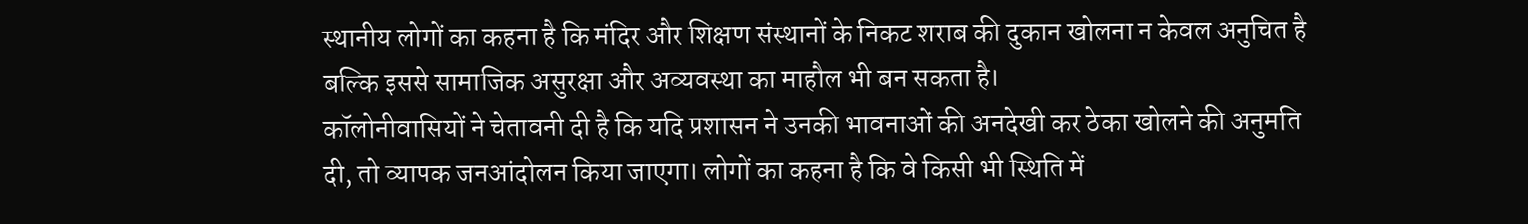स्थानीय लोगों का कहना है कि मंदिर और शिक्षण संस्थानों के निकट शराब की दुकान खोलना न केवल अनुचित है बल्कि इससे सामाजिक असुरक्षा और अव्यवस्था का माहौल भी बन सकता है।
कॉलोनीवासियों ने चेतावनी दी है कि यदि प्रशासन ने उनकी भावनाओं की अनदेखी कर ठेका खोलने की अनुमति दी, तो व्यापक जनआंदोलन किया जाएगा। लोगों का कहना है कि वे किसी भी स्थिति में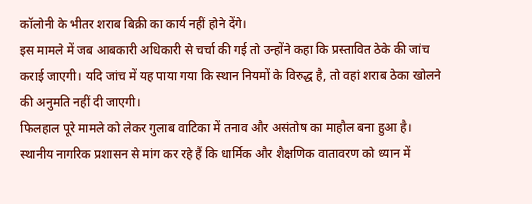कॉलोनी के भीतर शराब बिक्री का कार्य नहीं होने देंगे।
इस मामले में जब आबकारी अधिकारी से चर्चा की गई तो उन्होंने कहा कि प्रस्तावित ठेके की जांच कराई जाएगी। यदि जांच में यह पाया गया कि स्थान नियमों के विरुद्ध है, तो वहां शराब ठेका खोलने की अनुमति नहीं दी जाएगी।
फिलहाल पूरे मामले को लेकर गुलाब वाटिका में तनाव और असंतोष का माहौल बना हुआ है। स्थानीय नागरिक प्रशासन से मांग कर रहे हैं कि धार्मिक और शैक्षणिक वातावरण को ध्यान में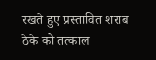रखते हुए प्रस्तावित शराब ठेके को तत्काल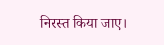निरस्त किया जाए।